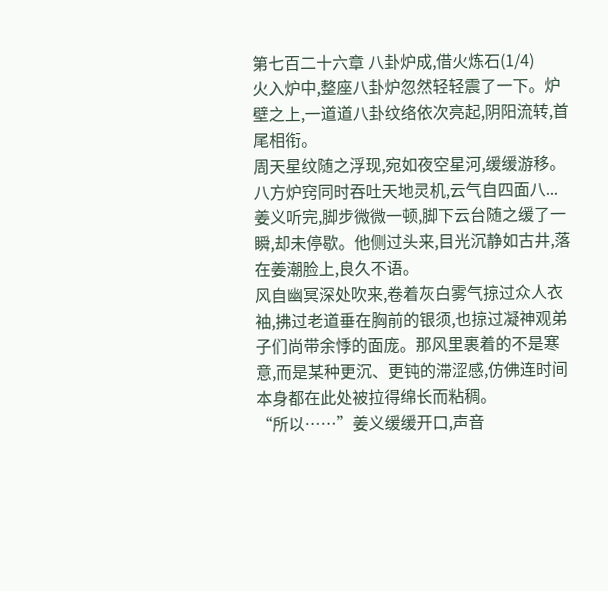第七百二十六章 八卦炉成,借火炼石(1/4)
火入炉中,整座八卦炉忽然轻轻震了一下。炉壁之上,一道道八卦纹络依次亮起,阴阳流转,首尾相衔。
周天星纹随之浮现,宛如夜空星河,缓缓游移。
八方炉窍同时吞吐天地灵机,云气自四面八...
姜义听完,脚步微微一顿,脚下云台随之缓了一瞬,却未停歇。他侧过头来,目光沉静如古井,落在姜潮脸上,良久不语。
风自幽冥深处吹来,卷着灰白雾气掠过众人衣袖,拂过老道垂在胸前的银须,也掠过凝神观弟子们尚带余悸的面庞。那风里裹着的不是寒意,而是某种更沉、更钝的滞涩感,仿佛连时间本身都在此处被拉得绵长而粘稠。
“所以……”姜义缓缓开口,声音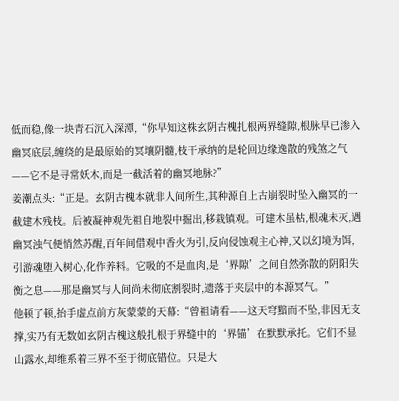低而稳,像一块青石沉入深潭,“你早知这株玄阴古槐扎根两界缝隙,根脉早已渗入幽冥底层,缠绕的是最原始的冥壤阴髓,枝干承纳的是轮回边缘逸散的残煞之气——它不是寻常妖木,而是一截活着的幽冥地脉?”
姜潮点头:“正是。玄阴古槐本就非人间所生,其种源自上古崩裂时坠入幽冥的一截建木残枝。后被凝神观先祖自地裂中掘出,移栽镇观。可建木虽枯,根魂未灭,遇幽冥浊气便悄然苏醒,百年间借观中香火为引,反向侵蚀观主心神,又以幻境为饵,引游魂堕入树心,化作养料。它吸的不是血肉,是‘界隙’之间自然弥散的阴阳失衡之息——那是幽冥与人间尚未彻底割裂时,遗落于夹层中的本源冥气。”
他顿了顿,抬手虚点前方灰蒙蒙的天幕:“曾祖请看——这天穹黯而不坠,非因无支撑,实乃有无数如玄阴古槐这般扎根于界缝中的‘界锚’在默默承托。它们不显山露水,却维系着三界不至于彻底错位。只是大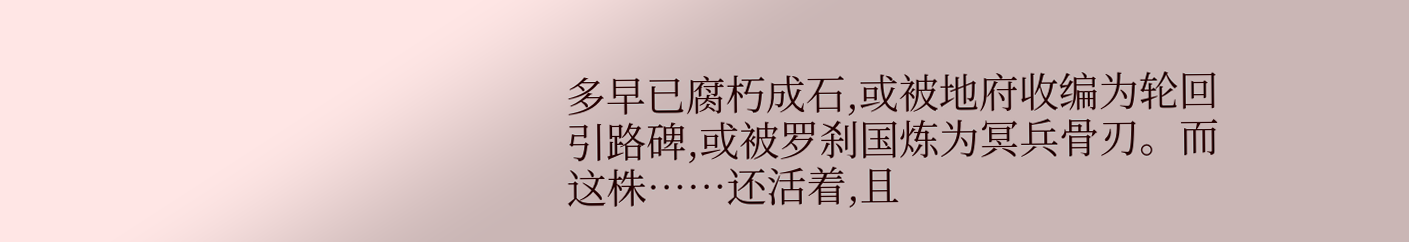多早已腐朽成石,或被地府收编为轮回引路碑,或被罗刹国炼为冥兵骨刃。而这株……还活着,且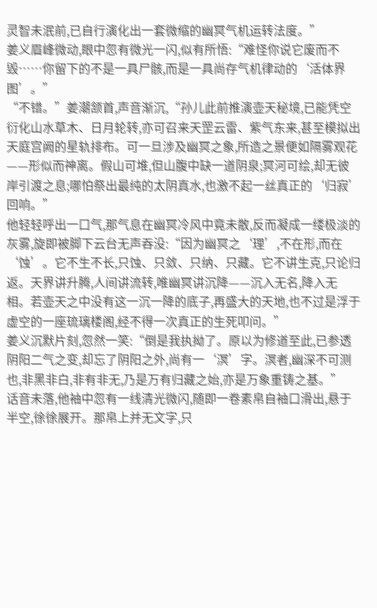灵智未泯前,已自行演化出一套微缩的幽冥气机运转法度。”
姜义眉峰微动,眼中忽有微光一闪,似有所悟:“难怪你说它废而不毁……你留下的不是一具尸骸,而是一具尚存气机律动的‘活体界图’。”
“不错。”姜潮颔首,声音渐沉,“孙儿此前推演壶天秘境,已能凭空衍化山水草木、日月轮转,亦可召来天罡云雷、紫气东来,甚至模拟出天庭宫阙的星轨排布。可一旦涉及幽冥之象,所造之景便如隔雾观花——形似而神离。假山可堆,但山腹中缺一道阴泉;冥河可绘,却无彼岸引渡之息;哪怕祭出最纯的太阴真水,也激不起一丝真正的‘归寂’回响。”
他轻轻呼出一口气,那气息在幽冥冷风中竟未散,反而凝成一缕极淡的灰雾,旋即被脚下云台无声吞没:“因为幽冥之‘理’,不在形,而在‘蚀’。它不生不长,只蚀、只敛、只纳、只藏。它不讲生克,只论归返。天界讲升腾,人间讲流转,唯幽冥讲沉降——沉入无名,降入无相。若壶天之中没有这一沉一降的底子,再盛大的天地,也不过是浮于虚空的一座琉璃楼阁,经不得一次真正的生死叩问。”
姜义沉默片刻,忽然一笑:“倒是我执拗了。原以为修道至此,已参透阴阳二气之变,却忘了阴阳之外,尚有一‘溟’字。溟者,幽深不可测也,非黑非白,非有非无,乃是万有归藏之始,亦是万象重铸之基。”
话音未落,他袖中忽有一线清光微闪,随即一卷素帛自袖口滑出,悬于半空,徐徐展开。那帛上并无文字,只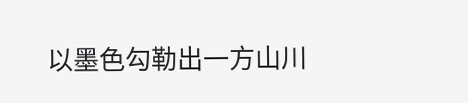以墨色勾勒出一方山川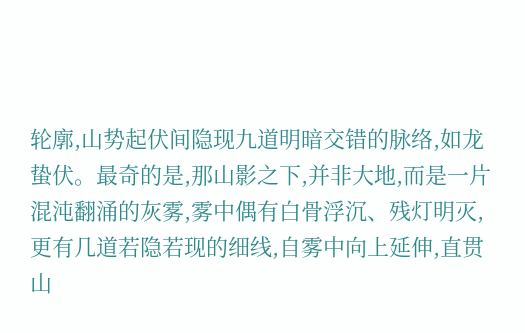轮廓,山势起伏间隐现九道明暗交错的脉络,如龙蛰伏。最奇的是,那山影之下,并非大地,而是一片混沌翻涌的灰雾,雾中偶有白骨浮沉、残灯明灭,更有几道若隐若现的细线,自雾中向上延伸,直贯山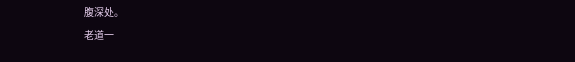腹深处。
老道一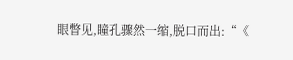眼瞥见,瞳孔骤然一缩,脱口而出:“《